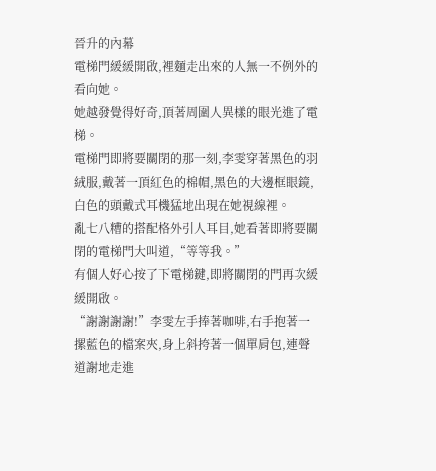晉升的內幕
電梯門緩緩開啟,裡麵走出來的人無一不例外的看向她。
她越發覺得好奇,頂著周圍人異樣的眼光進了電梯。
電梯門即將要關閉的那一刻,李雯穿著黑色的羽絨服,戴著一頂紅色的棉帽,黑色的大邊框眼鏡,白色的頭戴式耳機猛地出現在她視線裡。
亂七八糟的搭配格外引人耳目,她看著即將要關閉的電梯門大叫道,“等等我。”
有個人好心按了下電梯鍵,即將關閉的門再次緩緩開啟。
“謝謝謝謝!”李雯左手捧著咖啡,右手抱著一摞藍色的檔案夾,身上斜挎著一個單肩包,連聲道謝地走進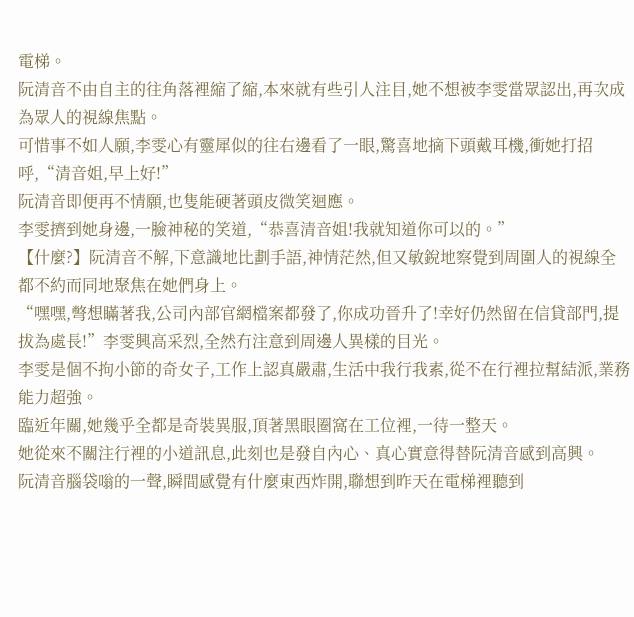電梯。
阮清音不由自主的往角落裡縮了縮,本來就有些引人注目,她不想被李雯當眾認出,再次成為眾人的視線焦點。
可惜事不如人願,李雯心有靈犀似的往右邊看了一眼,驚喜地摘下頭戴耳機,衝她打招呼,“清音姐,早上好!”
阮清音即便再不情願,也隻能硬著頭皮微笑迴應。
李雯擠到她身邊,一臉神秘的笑道,“恭喜清音姐!我就知道你可以的。”
【什麼?】阮清音不解,下意識地比劃手語,神情茫然,但又敏銳地察覺到周圍人的視線全都不約而同地聚焦在她們身上。
“嘿嘿,彆想瞞著我,公司內部官網檔案都發了,你成功晉升了!幸好仍然留在信貸部門,提拔為處長!”李雯興高采烈,全然冇注意到周邊人異樣的目光。
李雯是個不拘小節的奇女子,工作上認真嚴肅,生活中我行我素,從不在行裡拉幫結派,業務能力超強。
臨近年關,她幾乎全都是奇裝異服,頂著黑眼圈窩在工位裡,一待一整天。
她從來不關注行裡的小道訊息,此刻也是發自內心、真心實意得替阮清音感到高興。
阮清音腦袋嗡的一聲,瞬間感覺有什麼東西炸開,聯想到昨天在電梯裡聽到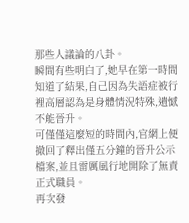那些人議論的八卦。
瞬間有些明白了,她早在第一時間知道了結果,自己因為失語症被行裡高層認為是身體情況特殊,遺憾不能晉升。
可僅僅這麼短的時間內,官網上便撤回了釋出僅五分鐘的晉升公示檔案,並且雷厲風行地開除了無責正式職員。
再次發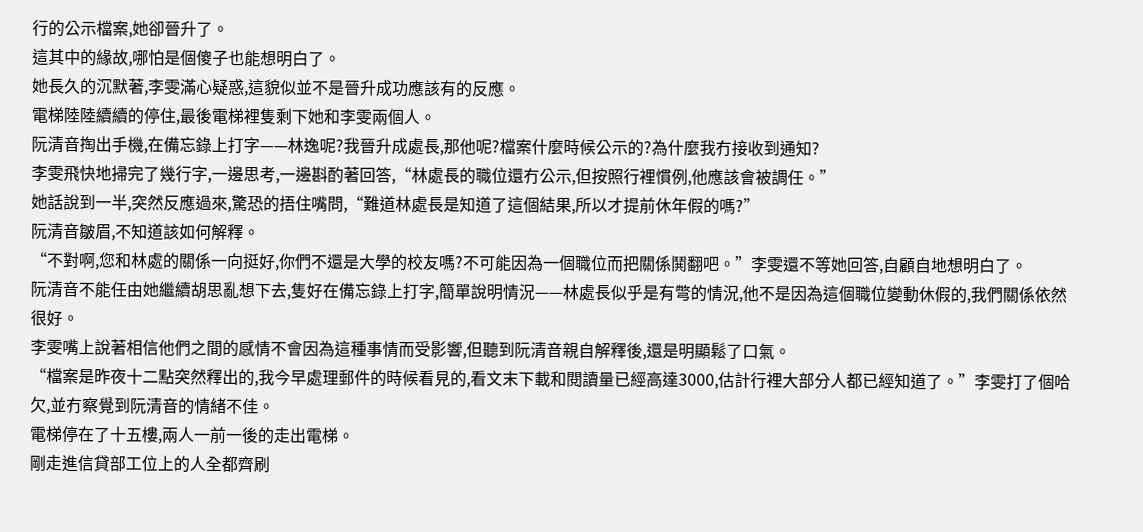行的公示檔案,她卻晉升了。
這其中的緣故,哪怕是個傻子也能想明白了。
她長久的沉默著,李雯滿心疑惑,這貌似並不是晉升成功應該有的反應。
電梯陸陸續續的停住,最後電梯裡隻剩下她和李雯兩個人。
阮清音掏出手機,在備忘錄上打字——林逸呢?我晉升成處長,那他呢?檔案什麼時候公示的?為什麼我冇接收到通知?
李雯飛快地掃完了幾行字,一邊思考,一邊斟酌著回答,“林處長的職位還冇公示,但按照行裡慣例,他應該會被調任。”
她話說到一半,突然反應過來,驚恐的捂住嘴問,“難道林處長是知道了這個結果,所以才提前休年假的嗎?”
阮清音皺眉,不知道該如何解釋。
“不對啊,您和林處的關係一向挺好,你們不還是大學的校友嗎?不可能因為一個職位而把關係鬨翻吧。”李雯還不等她回答,自顧自地想明白了。
阮清音不能任由她繼續胡思亂想下去,隻好在備忘錄上打字,簡單說明情況——林處長似乎是有彆的情況,他不是因為這個職位變動休假的,我們關係依然很好。
李雯嘴上說著相信他們之間的感情不會因為這種事情而受影響,但聽到阮清音親自解釋後,還是明顯鬆了口氣。
“檔案是昨夜十二點突然釋出的,我今早處理郵件的時候看見的,看文末下載和閱讀量已經高達3000,估計行裡大部分人都已經知道了。”李雯打了個哈欠,並冇察覺到阮清音的情緒不佳。
電梯停在了十五樓,兩人一前一後的走出電梯。
剛走進信貸部工位上的人全都齊刷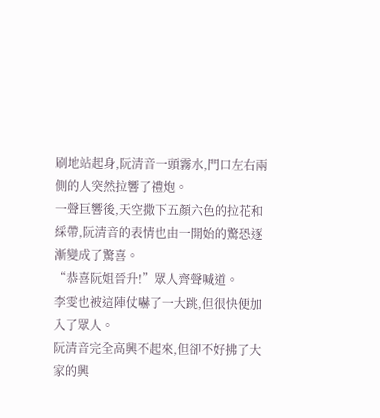刷地站起身,阮清音一頭霧水,門口左右兩側的人突然拉響了禮炮。
一聲巨響後,天空撒下五顏六色的拉花和綵帶,阮清音的表情也由一開始的驚恐逐漸變成了驚喜。
“恭喜阮姐晉升!”眾人齊聲喊道。
李雯也被這陣仗嚇了一大跳,但很快便加入了眾人。
阮清音完全高興不起來,但卻不好拂了大家的興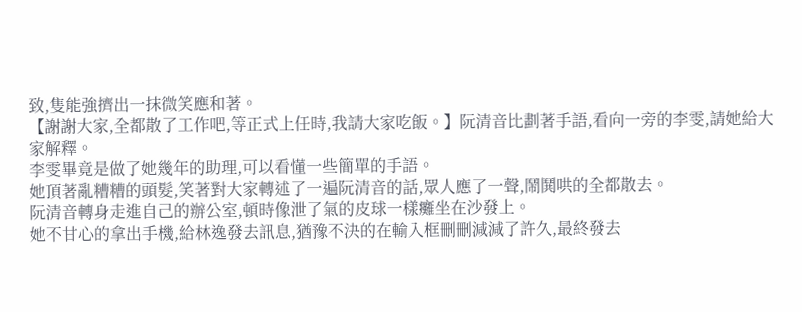致,隻能強擠出一抹微笑應和著。
【謝謝大家,全都散了工作吧,等正式上任時,我請大家吃飯。】阮清音比劃著手語,看向一旁的李雯,請她給大家解釋。
李雯畢竟是做了她幾年的助理,可以看懂一些簡單的手語。
她頂著亂糟糟的頭髮,笑著對大家轉述了一遍阮清音的話,眾人應了一聲,鬧鬨哄的全都散去。
阮清音轉身走進自己的辦公室,頓時像泄了氣的皮球一樣癱坐在沙發上。
她不甘心的拿出手機,給林逸發去訊息,猶豫不決的在輸入框刪刪減減了許久,最終發去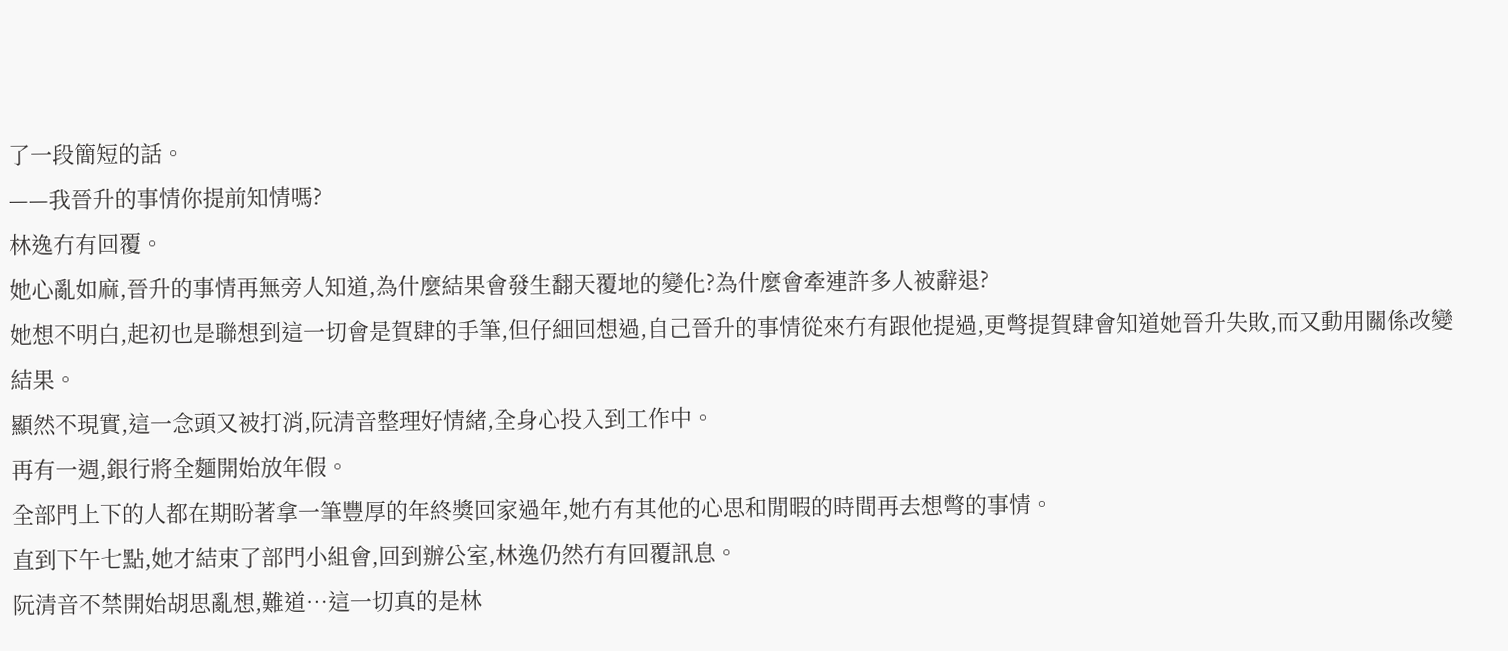了一段簡短的話。
——我晉升的事情你提前知情嗎?
林逸冇有回覆。
她心亂如麻,晉升的事情再無旁人知道,為什麼結果會發生翻天覆地的變化?為什麼會牽連許多人被辭退?
她想不明白,起初也是聯想到這一切會是賀肆的手筆,但仔細回想過,自己晉升的事情從來冇有跟他提過,更彆提賀肆會知道她晉升失敗,而又動用關係改變結果。
顯然不現實,這一念頭又被打消,阮清音整理好情緒,全身心投入到工作中。
再有一週,銀行將全麵開始放年假。
全部門上下的人都在期盼著拿一筆豐厚的年終獎回家過年,她冇有其他的心思和閒暇的時間再去想彆的事情。
直到下午七點,她才結束了部門小組會,回到辦公室,林逸仍然冇有回覆訊息。
阮清音不禁開始胡思亂想,難道…這一切真的是林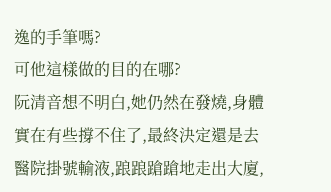逸的手筆嗎?
可他這樣做的目的在哪?
阮清音想不明白,她仍然在發燒,身體實在有些撐不住了,最終決定還是去醫院掛號輸液,踉踉蹌蹌地走出大廈,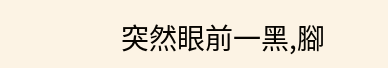突然眼前一黑,腳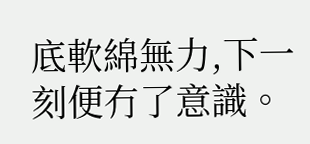底軟綿無力,下一刻便冇了意識。